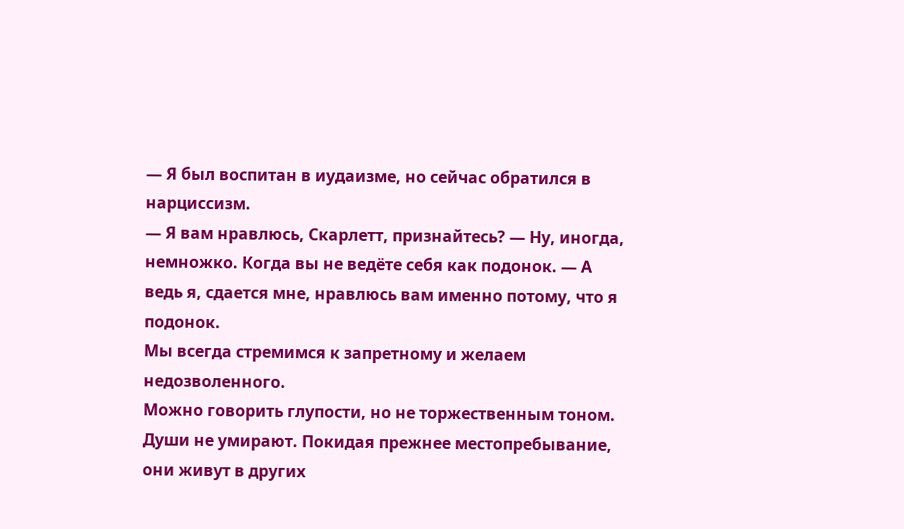— Я был воспитан в иудаизме, но сейчас обратился в нарциссизм.
— Я вам нравлюсь, Скарлетт, признайтесь? — Ну, иногда, немножко. Когда вы не ведёте себя как подонок. — А ведь я, сдается мне, нравлюсь вам именно потому, что я подонок.
Мы всегда стремимся к запретному и желаем недозволенного.
Можно говорить глупости, но не торжественным тоном.
Души не умирают. Покидая прежнее местопребывание, они живут в других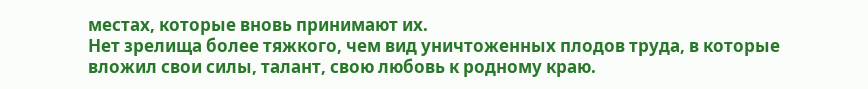местах, которые вновь принимают их.
Нет зрелища более тяжкого, чем вид уничтоженных плодов труда, в которые вложил свои силы, талант, свою любовь к родному краю.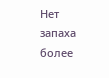Нет запаха более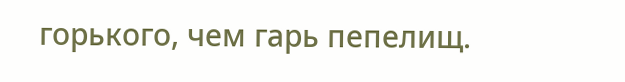горького, чем гарь пепелищ.